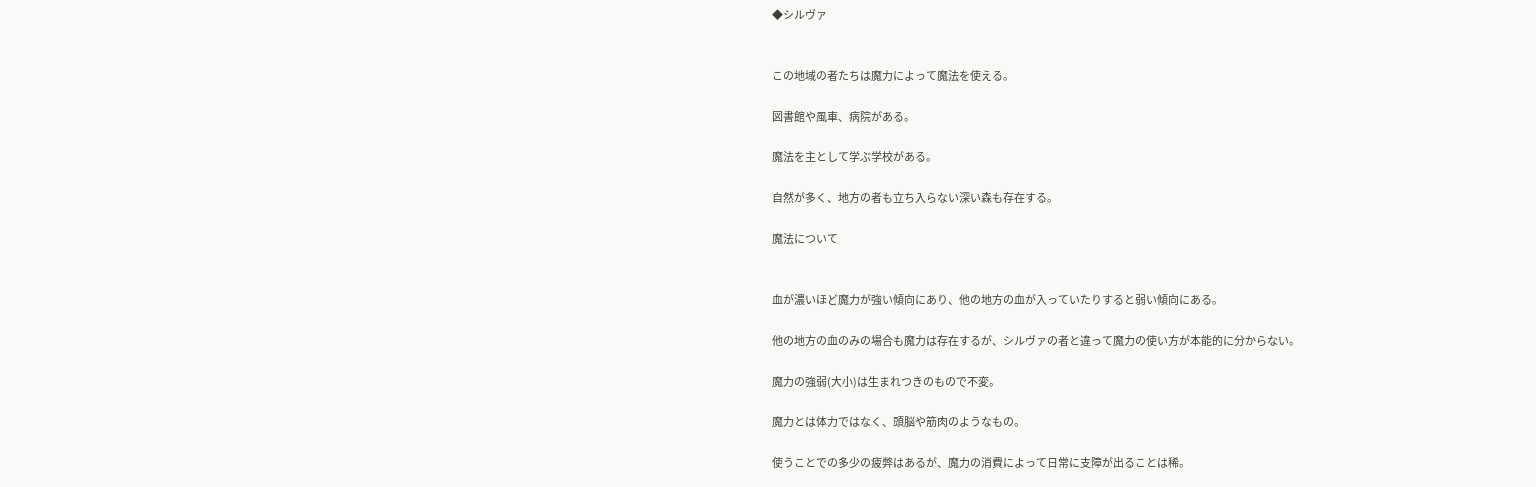◆シルヴァ


この地域の者たちは魔力によって魔法を使える。

図書館や風車、病院がある。

魔法を主として学ぶ学校がある。

自然が多く、地方の者も立ち入らない深い森も存在する。

魔法について


血が濃いほど魔力が強い傾向にあり、他の地方の血が入っていたりすると弱い傾向にある。

他の地方の血のみの場合も魔力は存在するが、シルヴァの者と違って魔力の使い方が本能的に分からない。

魔力の強弱(大小)は生まれつきのもので不変。

魔力とは体力ではなく、頭脳や筋肉のようなもの。

使うことでの多少の疲弊はあるが、魔力の消費によって日常に支障が出ることは稀。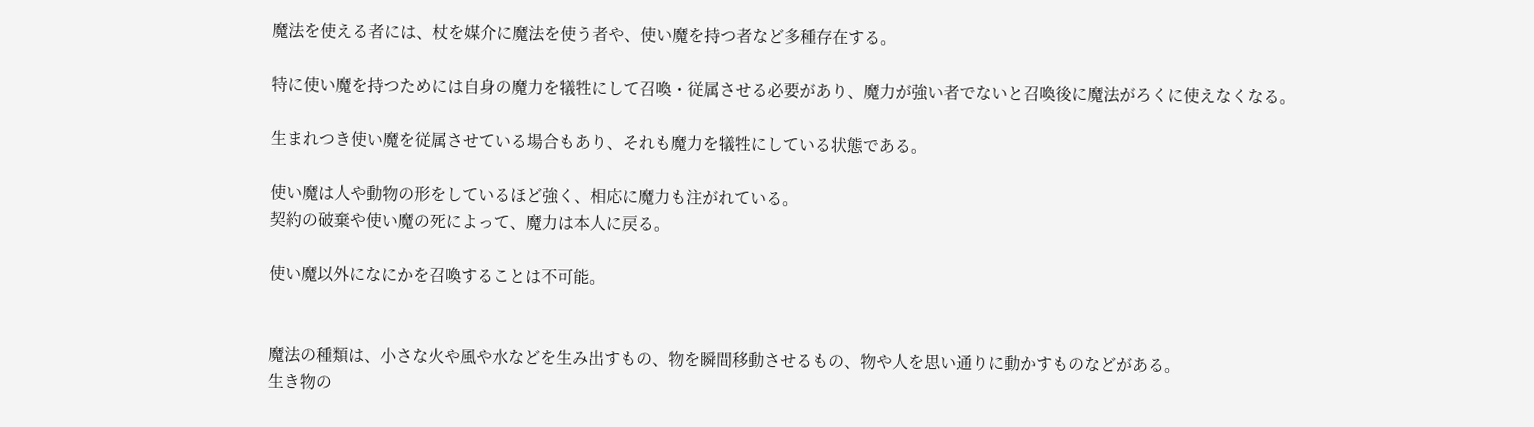魔法を使える者には、杖を媒介に魔法を使う者や、使い魔を持つ者など多種存在する。

特に使い魔を持つためには自身の魔力を犠牲にして召喚・従属させる必要があり、魔力が強い者でないと召喚後に魔法がろくに使えなくなる。

生まれつき使い魔を従属させている場合もあり、それも魔力を犠牲にしている状態である。

使い魔は人や動物の形をしているほど強く、相応に魔力も注がれている。
契約の破棄や使い魔の死によって、魔力は本人に戻る。

使い魔以外になにかを召喚することは不可能。


魔法の種類は、小さな火や風や水などを生み出すもの、物を瞬間移動させるもの、物や人を思い通りに動かすものなどがある。
生き物の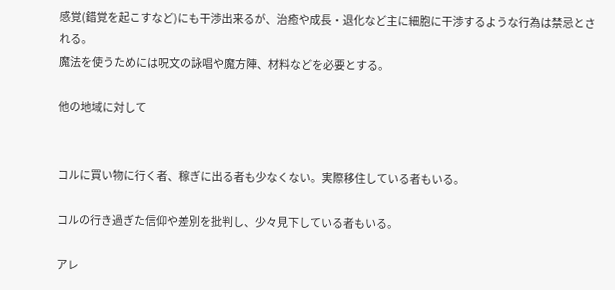感覚(錯覚を起こすなど)にも干渉出来るが、治癒や成長・退化など主に細胞に干渉するような行為は禁忌とされる。
魔法を使うためには呪文の詠唱や魔方陣、材料などを必要とする。

他の地域に対して


コルに買い物に行く者、稼ぎに出る者も少なくない。実際移住している者もいる。

コルの行き過ぎた信仰や差別を批判し、少々見下している者もいる。

アレ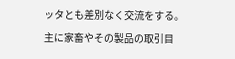ッタとも差別なく交流をする。主に家畜やその製品の取引目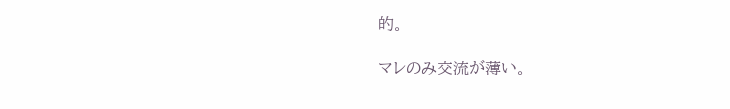的。

マレのみ交流が薄い。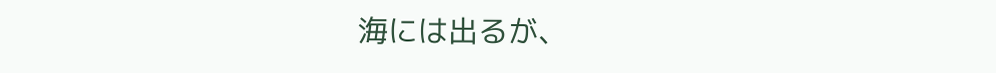海には出るが、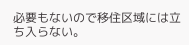必要もないので移住区域には立ち入らない。